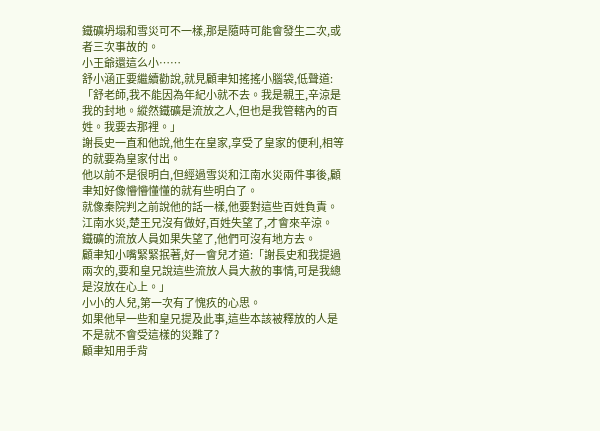鐵礦坍塌和雪災可不一樣,那是隨時可能會發生二次,或者三次事故的。
小王爺還這么小……
舒小涵正要繼續勸說,就見顧聿知搖搖小腦袋,低聲道:「舒老師,我不能因為年紀小就不去。我是親王,辛涼是我的封地。縱然鐵礦是流放之人,但也是我管轄內的百姓。我要去那裡。」
謝長史一直和他說,他生在皇家,享受了皇家的便利,相等的就要為皇家付出。
他以前不是很明白,但經過雪災和江南水災兩件事後,顧聿知好像懵懵懂懂的就有些明白了。
就像秦院判之前說他的話一樣,他要對這些百姓負責。
江南水災,楚王兄沒有做好,百姓失望了,才會來辛涼。
鐵礦的流放人員如果失望了,他們可沒有地方去。
顧聿知小嘴緊緊抿著,好一會兒才道:「謝長史和我提過兩次的,要和皇兄說這些流放人員大赦的事情,可是我總是沒放在心上。」
小小的人兒,第一次有了愧疚的心思。
如果他早一些和皇兄提及此事,這些本該被釋放的人是不是就不會受這樣的災難了?
顧聿知用手背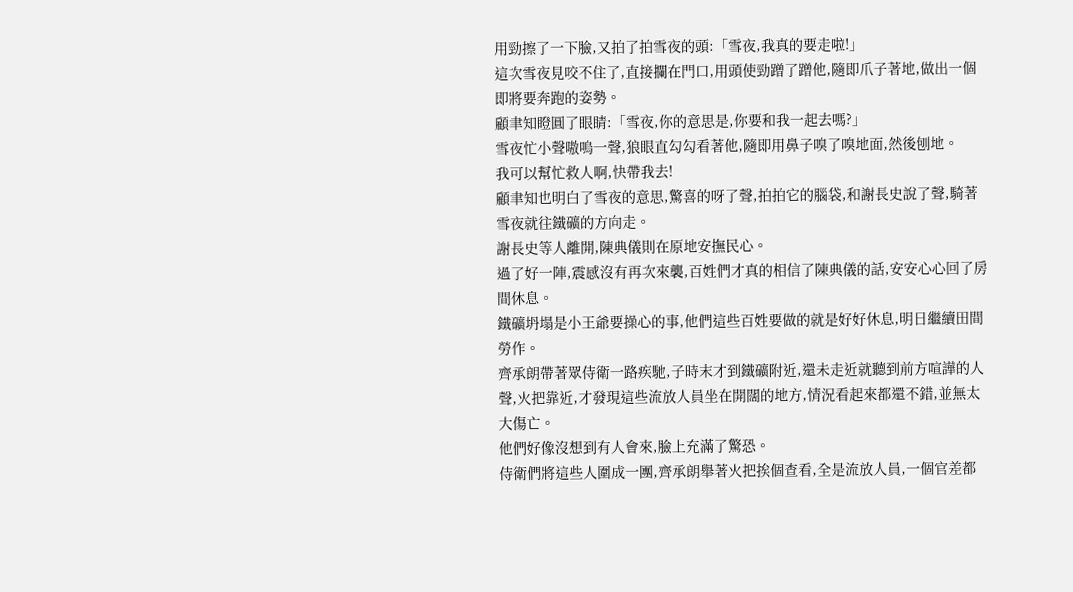用勁擦了一下臉,又拍了拍雪夜的頭:「雪夜,我真的要走啦!」
這次雪夜見咬不住了,直接攔在門口,用頭使勁蹭了蹭他,隨即爪子著地,做出一個即將要奔跑的姿勢。
顧聿知瞪圓了眼睛:「雪夜,你的意思是,你要和我一起去嗎?」
雪夜忙小聲嗷嗚一聲,狼眼直勾勾看著他,隨即用鼻子嗅了嗅地面,然後刨地。
我可以幫忙救人啊,快帶我去!
顧聿知也明白了雪夜的意思,驚喜的呀了聲,拍拍它的腦袋,和謝長史說了聲,騎著雪夜就往鐵礦的方向走。
謝長史等人離開,陳典儀則在原地安撫民心。
過了好一陣,震感沒有再次來襲,百姓們才真的相信了陳典儀的話,安安心心回了房間休息。
鐵礦坍塌是小王爺要操心的事,他們這些百姓要做的就是好好休息,明日繼續田間勞作。
齊承朗帶著眾侍衛一路疾馳,子時末才到鐵礦附近,還未走近就聽到前方喧譁的人聲,火把靠近,才發現這些流放人員坐在開闊的地方,情況看起來都還不錯,並無太大傷亡。
他們好像沒想到有人會來,臉上充滿了驚恐。
侍衛們將這些人圍成一團,齊承朗舉著火把挨個查看,全是流放人員,一個官差都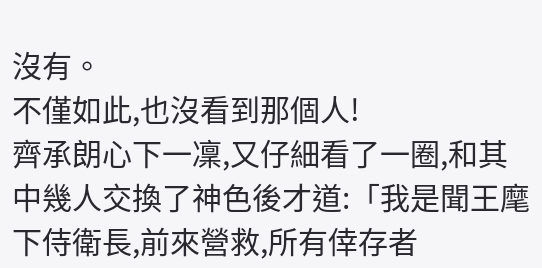沒有。
不僅如此,也沒看到那個人!
齊承朗心下一凜,又仔細看了一圈,和其中幾人交換了神色後才道:「我是聞王麾下侍衛長,前來營救,所有倖存者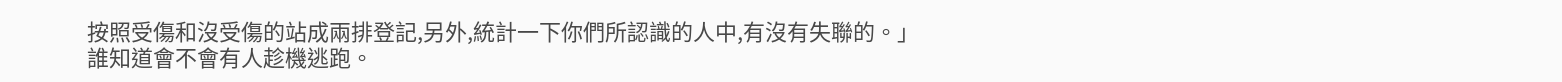按照受傷和沒受傷的站成兩排登記,另外,統計一下你們所認識的人中,有沒有失聯的。」
誰知道會不會有人趁機逃跑。